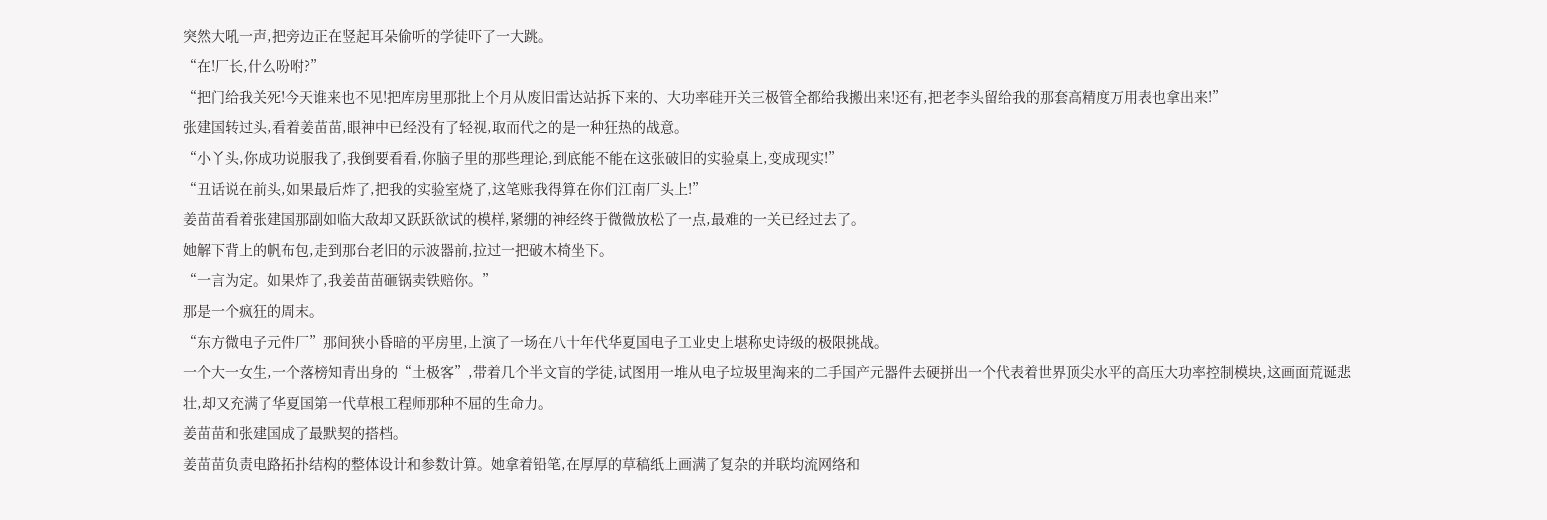突然大吼一声,把旁边正在竖起耳朵偷听的学徒吓了一大跳。
“在!厂长,什么吩咐?”
“把门给我关死!今天谁来也不见!把库房里那批上个月从废旧雷达站拆下来的、大功率硅开关三极管全都给我搬出来!还有,把老李头留给我的那套高精度万用表也拿出来!”
张建国转过头,看着姜苗苗,眼神中已经没有了轻视,取而代之的是一种狂热的战意。
“小丫头,你成功说服我了,我倒要看看,你脑子里的那些理论,到底能不能在这张破旧的实验桌上,变成现实!”
“丑话说在前头,如果最后炸了,把我的实验室烧了,这笔账我得算在你们江南厂头上!”
姜苗苗看着张建国那副如临大敌却又跃跃欲试的模样,紧绷的神经终于微微放松了一点,最难的一关已经过去了。
她解下背上的帆布包,走到那台老旧的示波器前,拉过一把破木椅坐下。
“一言为定。如果炸了,我姜苗苗砸锅卖铁赔你。”
那是一个疯狂的周末。
“东方微电子元件厂”那间狭小昏暗的平房里,上演了一场在八十年代华夏国电子工业史上堪称史诗级的极限挑战。
一个大一女生,一个落榜知青出身的“土极客”,带着几个半文盲的学徒,试图用一堆从电子垃圾里淘来的二手国产元器件去硬拼出一个代表着世界顶尖水平的高压大功率控制模块,这画面荒诞悲壮,却又充满了华夏国第一代草根工程师那种不屈的生命力。
姜苗苗和张建国成了最默契的搭档。
姜苗苗负责电路拓扑结构的整体设计和参数计算。她拿着铅笔,在厚厚的草稿纸上画满了复杂的并联均流网络和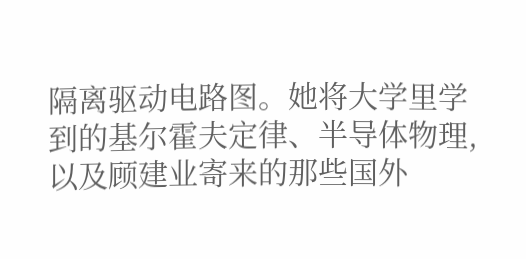隔离驱动电路图。她将大学里学到的基尔霍夫定律、半导体物理,以及顾建业寄来的那些国外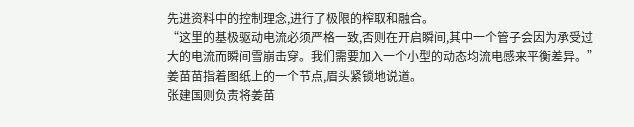先进资料中的控制理念,进行了极限的榨取和融合。
“这里的基极驱动电流必须严格一致,否则在开启瞬间,其中一个管子会因为承受过大的电流而瞬间雪崩击穿。我们需要加入一个小型的动态均流电感来平衡差异。”姜苗苗指着图纸上的一个节点,眉头紧锁地说道。
张建国则负责将姜苗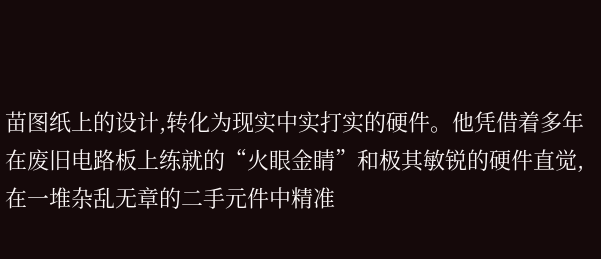苗图纸上的设计,转化为现实中实打实的硬件。他凭借着多年在废旧电路板上练就的“火眼金睛”和极其敏锐的硬件直觉,在一堆杂乱无章的二手元件中精准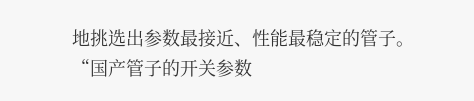地挑选出参数最接近、性能最稳定的管子。
“国产管子的开关参数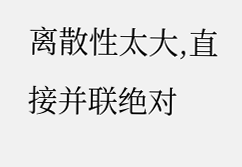离散性太大,直接并联绝对